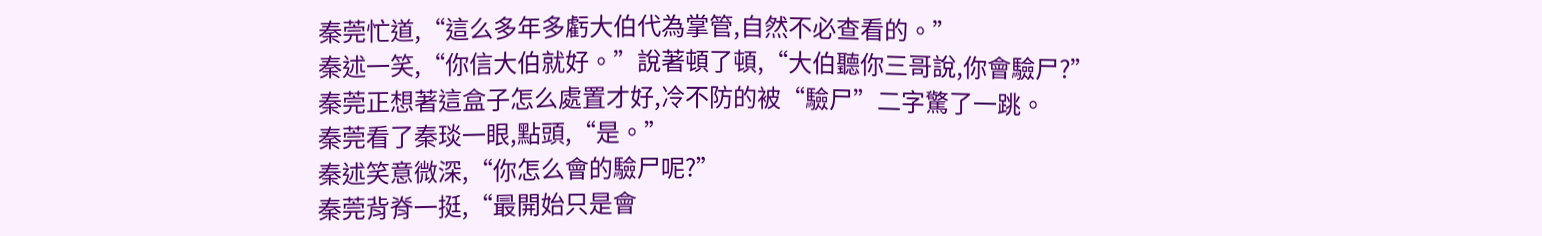秦莞忙道,“這么多年多虧大伯代為掌管,自然不必查看的。”
秦述一笑,“你信大伯就好。”說著頓了頓,“大伯聽你三哥說,你會驗尸?”
秦莞正想著這盒子怎么處置才好,冷不防的被“驗尸”二字驚了一跳。
秦莞看了秦琰一眼,點頭,“是。”
秦述笑意微深,“你怎么會的驗尸呢?”
秦莞背脊一挺,“最開始只是會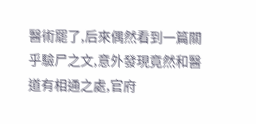醫術罷了,后來偶然看到一篇關乎驗尸之文,意外發現竟然和醫道有相通之處,官府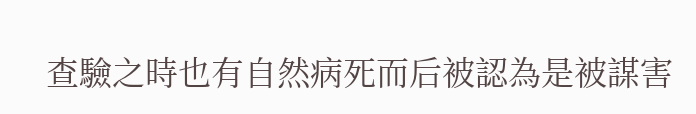查驗之時也有自然病死而后被認為是被謀害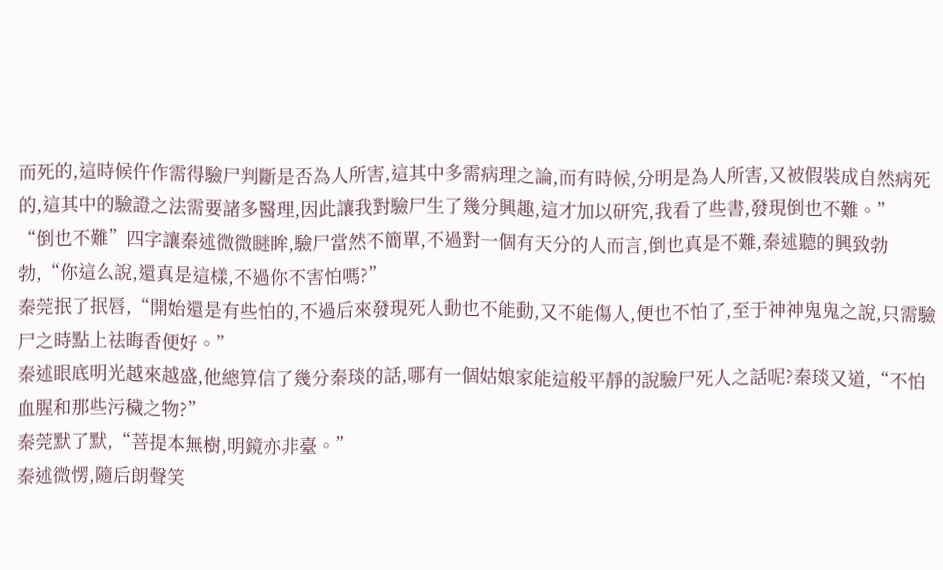而死的,這時候仵作需得驗尸判斷是否為人所害,這其中多需病理之論,而有時候,分明是為人所害,又被假裝成自然病死的,這其中的驗證之法需要諸多醫理,因此讓我對驗尸生了幾分興趣,這才加以研究,我看了些書,發現倒也不難。”
“倒也不難”四字讓秦述微微瞇眸,驗尸當然不簡單,不過對一個有天分的人而言,倒也真是不難,秦述聽的興致勃勃,“你這么說,還真是這樣,不過你不害怕嗎?”
秦莞抿了抿唇,“開始還是有些怕的,不過后來發現死人動也不能動,又不能傷人,便也不怕了,至于神神鬼鬼之說,只需驗尸之時點上祛晦香便好。”
秦述眼底明光越來越盛,他總算信了幾分秦琰的話,哪有一個姑娘家能這般平靜的說驗尸死人之話呢?秦琰又道,“不怕血腥和那些污穢之物?”
秦莞默了默,“菩提本無樹,明鏡亦非臺。”
秦述微愣,隨后朗聲笑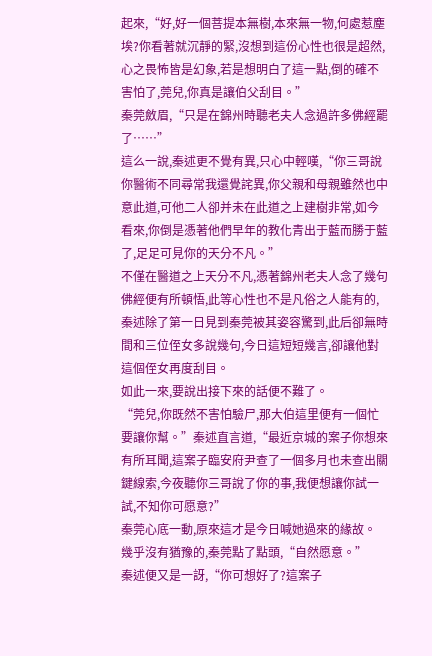起來,“好,好一個菩提本無樹,本來無一物,何處惹塵埃?你看著就沉靜的緊,沒想到這份心性也很是超然,心之畏怖皆是幻象,若是想明白了這一點,倒的確不害怕了,莞兒,你真是讓伯父刮目。”
秦莞斂眉,“只是在錦州時聽老夫人念過許多佛經罷了……”
這么一說,秦述更不覺有異,只心中輕嘆,“你三哥說你醫術不同尋常我還覺詫異,你父親和母親雖然也中意此道,可他二人卻并未在此道之上建樹非常,如今看來,你倒是憑著他們早年的教化青出于藍而勝于藍了,足足可見你的天分不凡。”
不僅在醫道之上天分不凡,憑著錦州老夫人念了幾句佛經便有所頓悟,此等心性也不是凡俗之人能有的,秦述除了第一日見到秦莞被其姿容驚到,此后卻無時間和三位侄女多說幾句,今日這短短幾言,卻讓他對這個侄女再度刮目。
如此一來,要說出接下來的話便不難了。
“莞兒,你既然不害怕驗尸,那大伯這里便有一個忙要讓你幫。”秦述直言道,“最近京城的案子你想來有所耳聞,這案子臨安府尹查了一個多月也未查出關鍵線索,今夜聽你三哥說了你的事,我便想讓你試一試,不知你可愿意?”
秦莞心底一動,原來這才是今日喊她過來的緣故。
幾乎沒有猶豫的,秦莞點了點頭,“自然愿意。”
秦述便又是一訝,“你可想好了?這案子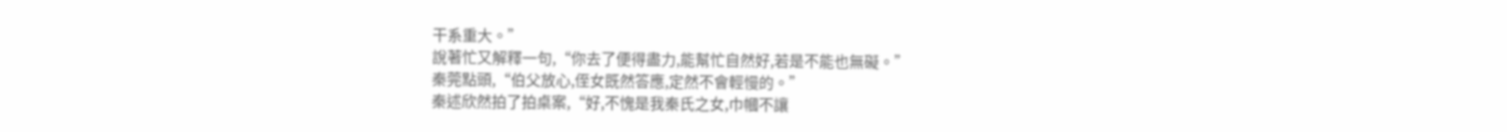干系重大。”
說著忙又解釋一句,“你去了便得盡力,能幫忙自然好,若是不能也無礙。”
秦莞點頭,“伯父放心,侄女既然答應,定然不會輕慢的。”
秦述欣然拍了拍桌案,“好,不愧是我秦氏之女,巾幗不讓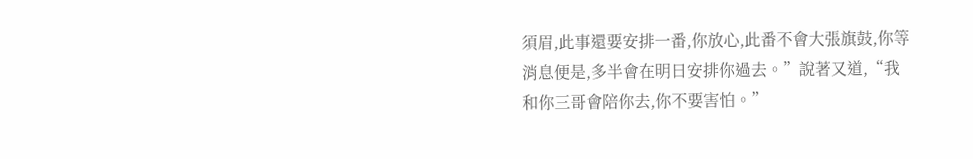須眉,此事還要安排一番,你放心,此番不會大張旗鼓,你等消息便是,多半會在明日安排你過去。”說著又道,“我和你三哥會陪你去,你不要害怕。”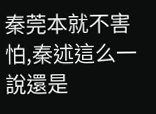秦莞本就不害怕,秦述這么一說還是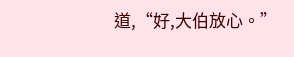道,“好,大伯放心。”